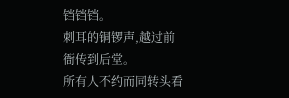铛铛铛。
刺耳的铜锣声,越过前衙传到后堂。
所有人不约而同转头看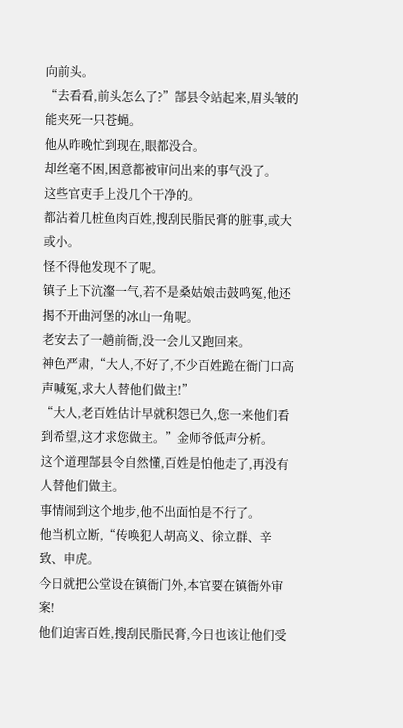向前头。
“去看看,前头怎么了?”郜县令站起来,眉头皱的能夹死一只苍蝇。
他从昨晚忙到现在,眼都没合。
却丝毫不困,困意都被审问出来的事气没了。
这些官吏手上没几个干净的。
都沾着几桩鱼肉百姓,搜刮民脂民膏的脏事,或大或小。
怪不得他发现不了呢。
镇子上下沆瀣一气,若不是桑姑娘击鼓鸣冤,他还揭不开曲河堡的冰山一角呢。
老安去了一趟前衙,没一会儿又跑回来。
神色严肃,“大人,不好了,不少百姓跪在衙门口高声喊冤,求大人替他们做主!”
“大人,老百姓估计早就积怨已久,您一来他们看到希望,这才求您做主。”金师爷低声分析。
这个道理郜县令自然懂,百姓是怕他走了,再没有人替他们做主。
事情闹到这个地步,他不出面怕是不行了。
他当机立断,“传唤犯人胡高义、徐立群、辛致、申虎。
今日就把公堂设在镇衙门外,本官要在镇衙外审案!
他们迫害百姓,搜刮民脂民膏,今日也该让他们受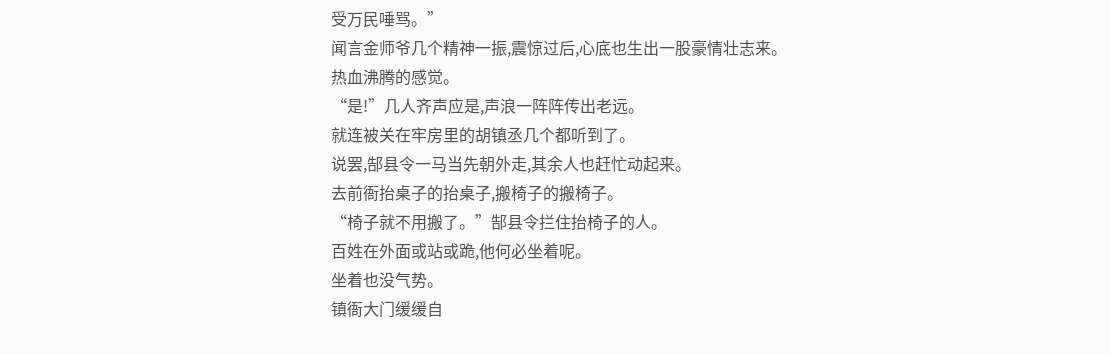受万民唾骂。”
闻言金师爷几个精神一振,震惊过后,心底也生出一股豪情壮志来。
热血沸腾的感觉。
“是!”几人齐声应是,声浪一阵阵传出老远。
就连被关在牢房里的胡镇丞几个都听到了。
说罢,郜县令一马当先朝外走,其余人也赶忙动起来。
去前衙抬桌子的抬桌子,搬椅子的搬椅子。
“椅子就不用搬了。”郜县令拦住抬椅子的人。
百姓在外面或站或跪,他何必坐着呢。
坐着也没气势。
镇衙大门缓缓自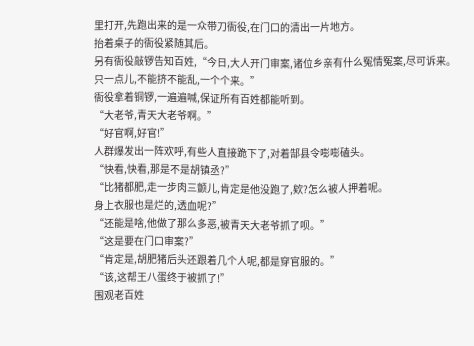里打开,先跑出来的是一众带刀衙役,在门口的清出一片地方。
抬着桌子的衙役紧随其后。
另有衙役敲锣告知百姓,“今日,大人开门审案,诸位乡亲有什么冤情冤案,尽可诉来。
只一点儿,不能挤不能乱,一个个来。”
衙役拿着铜锣,一遍遍喊,保证所有百姓都能听到。
“大老爷,青天大老爷啊。”
“好官啊,好官!”
人群爆发出一阵欢呼,有些人直接跪下了,对着郜县令嘭嘭磕头。
“快看,快看,那是不是胡镇丞?”
“比猪都肥,走一步肉三颤儿,肯定是他没跑了,欸?怎么被人押着呢。
身上衣服也是烂的,透血呢?”
“还能是啥,他做了那么多恶,被青天大老爷抓了呗。”
“这是要在门口审案?”
“肯定是,胡肥猪后头还跟着几个人呢,都是穿官服的。”
“该,这帮王八蛋终于被抓了!”
围观老百姓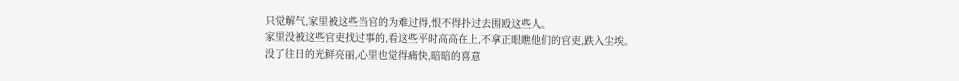只觉解气,家里被这些当官的为难过得,恨不得扑过去围殴这些人。
家里没被这些官吏找过事的,看这些平时高高在上,不拿正眼瞧他们的官吏,跌入尘埃。
没了往日的光鲜亮丽,心里也觉得痛快,暗暗的喜意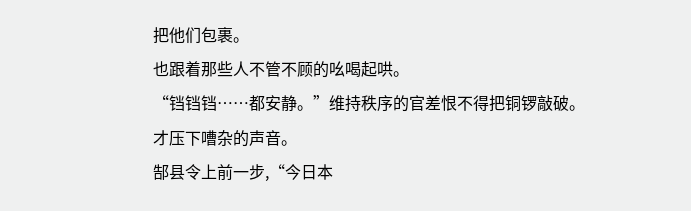把他们包裹。
也跟着那些人不管不顾的吆喝起哄。
“铛铛铛……都安静。”维持秩序的官差恨不得把铜锣敲破。
才压下嘈杂的声音。
郜县令上前一步,“今日本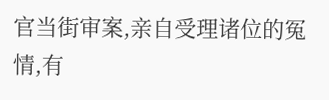官当街审案,亲自受理诸位的冤情,有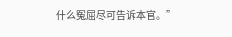什么冤屈尽可告诉本官。”